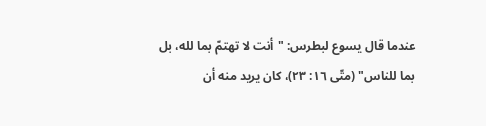عندما قال يسوع لبطرس: "أنت لا تهتمّ بما لله، بل بما للناس" (متّى ١٦: ٢٣)، كان يريد منه أن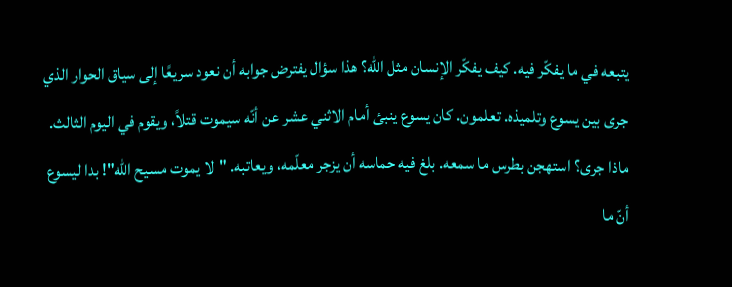يتبعه في ما يفكّر فيه. كيف يفكّر الإنسان مثل الله؟ هذا سؤال يفترض جوابه أن نعود سريعًا إلى سياق الحوار الذي جرى بين يسوع وتلميذه. تعلمون. كان يسوع ينبئ أمام الاثني عشر عن أنّه سيموت قتلاً، ويقوم في اليوم الثالث. ماذا جرى؟ استهجن بطرس ما سمعه. بلغ فيه حماسه أن يزجر معلّمه، ويعاتبه. "لا يموت مسيح الله"! بدا ليسوع أنّ ما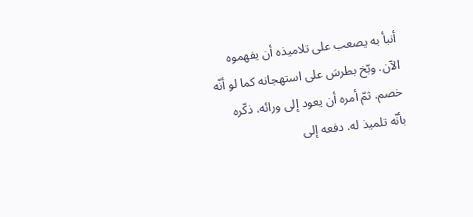أنبأ به يصعب على تلاميذه أن يفهموه الآن. وبّخ بطرسَ على استهجانه كما لو أنّه خصم. ثمّ أمره أن يعود إلى ورائه. ذكّره بأنّه تلميذ له. دفعه إلى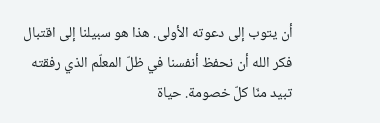أن يتوب إلى دعوته الأولى. هذا هو سبيلنا إلى اقتبال فكر الله أن نحفظ أنفسنا في ظلّ المعلّم الذي رفقته تبيد منّا كلّ خصومة. حياة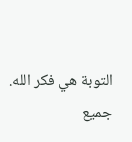التوبة هي فكر الله.
جميع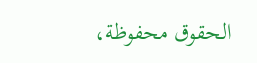الحقوق محفوظة،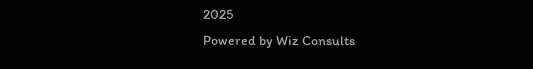2025
Powered by Wiz Consults